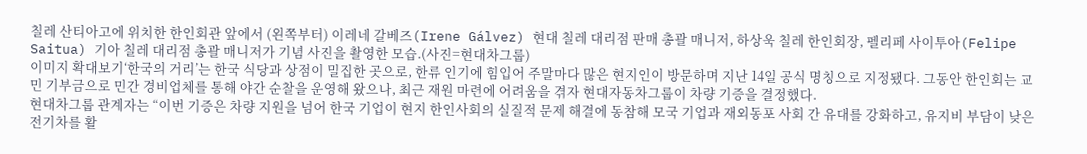칠레 산티아고에 위치한 한인회관 앞에서 (왼쪽부터) 이레네 갈베즈(Irene Gálvez) 현대 칠레 대리점 판매 총괄 매니저, 하상욱 칠레 한인회장, 펠리페 사이투아(Felipe Saitua) 기아 칠레 대리점 총괄 매니저가 기념 사진을 촬영한 모습.(사진=현대차그룹)
이미지 확대보기‘한국의 거리’는 한국 식당과 상점이 밀집한 곳으로, 한류 인기에 힘입어 주말마다 많은 현지인이 방문하며 지난 14일 공식 명칭으로 지정됐다. 그동안 한인회는 교민 기부금으로 민간 경비업체를 통해 야간 순찰을 운영해 왔으나, 최근 재원 마련에 어려움을 겪자 현대자동차그룹이 차량 기증을 결정했다.
현대차그룹 관계자는 “이번 기증은 차량 지원을 넘어 한국 기업이 현지 한인사회의 실질적 문제 해결에 동참해 모국 기업과 재외동포 사회 간 유대를 강화하고, 유지비 부담이 낮은 전기차를 활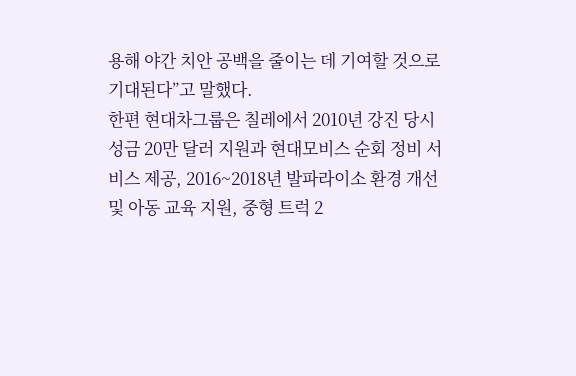용해 야간 치안 공백을 줄이는 데 기여할 것으로 기대된다”고 말했다.
한편 현대차그룹은 칠레에서 2010년 강진 당시 성금 20만 달러 지원과 현대모비스 순회 정비 서비스 제공, 2016~2018년 발파라이소 환경 개선 및 아동 교육 지원, 중형 트럭 2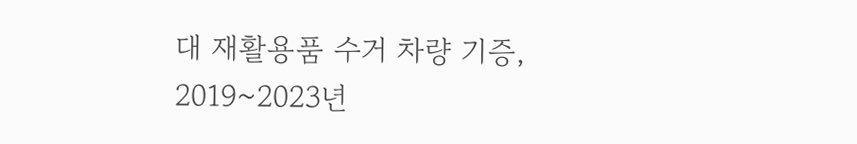대 재활용품 수거 차량 기증, 2019~2023년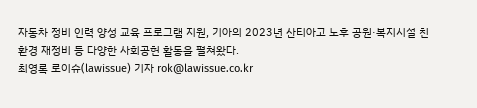자동차 정비 인력 양성 교육 프로그램 지원, 기아의 2023년 산티아고 노후 공원·복지시설 친환경 재정비 등 다양한 사회공헌 활동을 펼쳐왔다.
최영록 로이슈(lawissue) 기자 rok@lawissue.co.kr